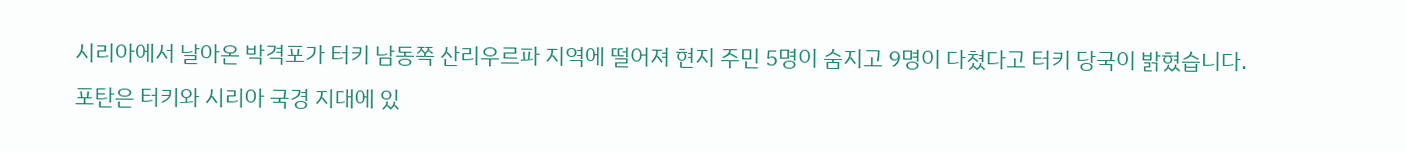시리아에서 날아온 박격포가 터키 남동쪽 산리우르파 지역에 떨어져 현지 주민 5명이 숨지고 9명이 다쳤다고 터키 당국이 밝혔습니다.
포탄은 터키와 시리아 국경 지대에 있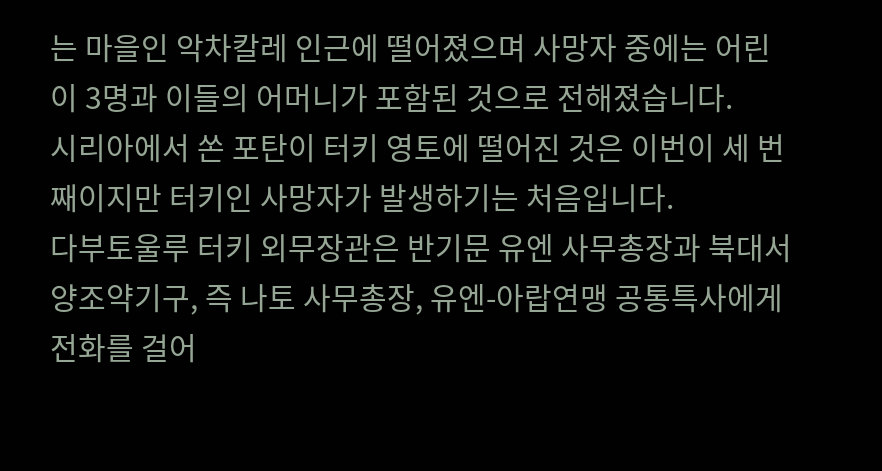는 마을인 악차칼레 인근에 떨어졌으며 사망자 중에는 어린이 3명과 이들의 어머니가 포함된 것으로 전해졌습니다.
시리아에서 쏜 포탄이 터키 영토에 떨어진 것은 이번이 세 번째이지만 터키인 사망자가 발생하기는 처음입니다.
다부토울루 터키 외무장관은 반기문 유엔 사무총장과 북대서양조약기구, 즉 나토 사무총장, 유엔-아랍연맹 공통특사에게 전화를 걸어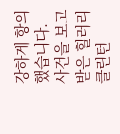강하게 항의했습니다.
사건을 보고받은 힐러리 클린턴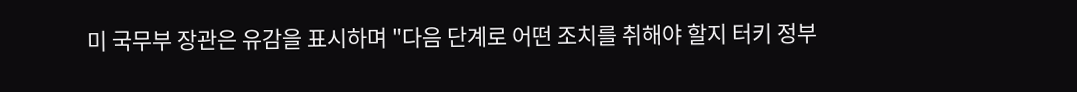미 국무부 장관은 유감을 표시하며 "다음 단계로 어떤 조치를 취해야 할지 터키 정부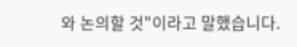와 논의할 것"이라고 말했습니다.